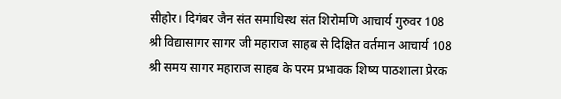सीहोर। दिगंबर जैन संत समाधिस्थ संत शिरोमणि आचार्य गुरुवर 108 श्री विद्यासागर सागर जी महाराज साहब से दिक्षित वर्तमान आचार्य 108 श्री समय सागर महाराज साहब के परम प्रभावक शिष्य पाठशाला प्रेरक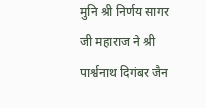मुनि श्री निर्णय सागर जी महाराज ने श्री पार्श्वनाथ दिगंबर जैन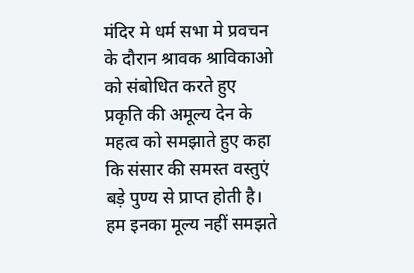मंदिर मे धर्म सभा मे प्रवचन के दौरान श्रावक श्राविकाओ को संबोधित करते हुए प्रकृति की अमूल्य देन के महत्व को समझाते हुए कहा कि संसार की समस्त वस्तुएं बड़े पुण्य से प्राप्त होती है। हम इनका मूल्य नहीं समझते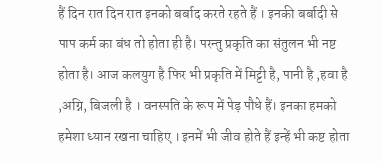हैं दिन रात दिन रात इनको बर्बाद करते रहते हैं । इनकी बर्बादी से पाप कर्म का बंध तो होता ही है। परन्तु प्रकृति का संतुलन भी नष्ट होता है। आज कलयुग है फिर भी प्रकृति में मिट्टी है, पानी है ,हवा है ,अग्नि, बिजली है । वनस्पति के रूप में पेड़ पौधे हैं। इनका हमको हमेशा ध्यान रखना चाहिए । इनमें भी जीव होते हैं इन्हें भी कष्ट होता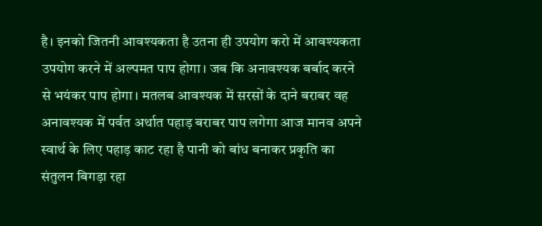है। इनको जितनी आवश्यकता है उतना ही उपयोग करो में आवश्यकता उपयोग करने में अल्पमत पाप होगा। जब कि अनावश्यक बर्बाद करने से भयंकर पाप होगा। मतलब आवश्यक में सरसों के दाने बराबर वह अनावश्यक में पर्वत अर्थात पहाड़ बराबर पाप लगेगा आज मानव अपने स्वार्थ के लिए पहाड़ काट रहा है पानी को बांध बनाकर प्रकृति का संतुलन बिगड़ा रहा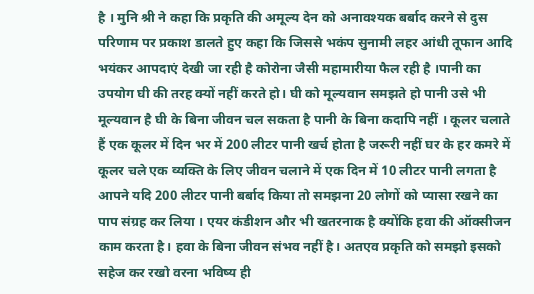है । मुनि श्री ने कहा कि प्रकृति की अमूल्य देन को अनावश्यक बर्बाद करने से दुस परिणाम पर प्रकाश डालते हुए कहा कि जिससे भकंप सुनामी लहर आंधी तूफान आदि भयंकर आपदाएं देखी जा रही है कोरोना जैसी महामारीया फैल रही है ।पानी का उपयोग घी की तरह क्यों नहीं करते हो। घी को मूल्यवान समझते हो पानी उसे भी मूल्यवान है घी के बिना जीवन चल सकता है पानी के बिना कदापि नहीं । कूलर चलाते हैं एक कूलर में दिन भर में 200 लीटर पानी खर्च होता है जरूरी नहीं घर के हर कमरे में कूलर चले एक व्यक्ति के लिए जीवन चलाने में एक दिन में 10 लीटर पानी लगता है आपने यदि 200 लीटर पानी बर्बाद किया तो समझना 20 लोगों को प्यासा रखने का पाप संग्रह कर लिया । एयर कंडीशन और भी खतरनाक है क्योंकि हवा की ऑक्सीजन काम करता है। हवा के बिना जीवन संभव नहीं है। अतएव प्रकृति को समझो इसको सहेज कर रखो वरना भविष्य ही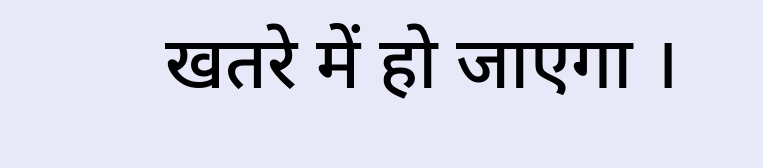खतरे में हो जाएगा ।